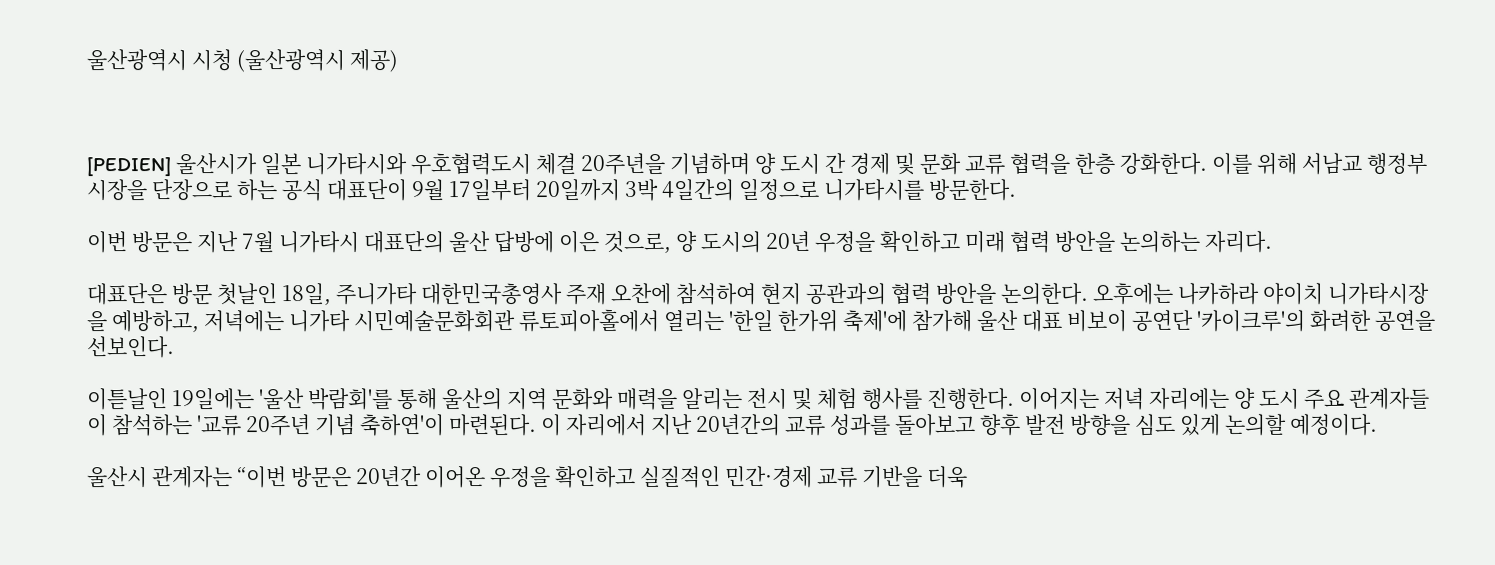울산광역시 시청 (울산광역시 제공)



[PEDIEN] 울산시가 일본 니가타시와 우호협력도시 체결 20주년을 기념하며 양 도시 간 경제 및 문화 교류 협력을 한층 강화한다. 이를 위해 서남교 행정부시장을 단장으로 하는 공식 대표단이 9월 17일부터 20일까지 3박 4일간의 일정으로 니가타시를 방문한다.

이번 방문은 지난 7월 니가타시 대표단의 울산 답방에 이은 것으로, 양 도시의 20년 우정을 확인하고 미래 협력 방안을 논의하는 자리다.

대표단은 방문 첫날인 18일, 주니가타 대한민국총영사 주재 오찬에 참석하여 현지 공관과의 협력 방안을 논의한다. 오후에는 나카하라 야이치 니가타시장을 예방하고, 저녁에는 니가타 시민예술문화회관 류토피아홀에서 열리는 '한일 한가위 축제'에 참가해 울산 대표 비보이 공연단 '카이크루'의 화려한 공연을 선보인다.

이튿날인 19일에는 '울산 박람회'를 통해 울산의 지역 문화와 매력을 알리는 전시 및 체험 행사를 진행한다. 이어지는 저녁 자리에는 양 도시 주요 관계자들이 참석하는 '교류 20주년 기념 축하연'이 마련된다. 이 자리에서 지난 20년간의 교류 성과를 돌아보고 향후 발전 방향을 심도 있게 논의할 예정이다.

울산시 관계자는 “이번 방문은 20년간 이어온 우정을 확인하고 실질적인 민간·경제 교류 기반을 더욱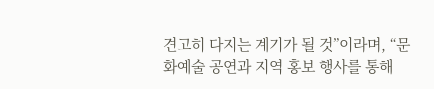견고히 다지는 계기가 될 것”이라며, “문화예술 공연과 지역 홍보 행사를 통해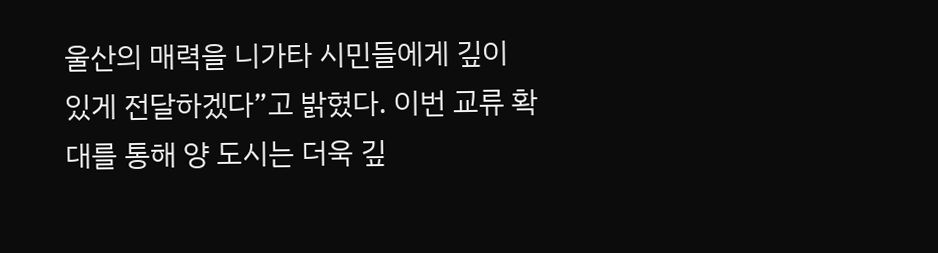울산의 매력을 니가타 시민들에게 깊이 있게 전달하겠다”고 밝혔다. 이번 교류 확대를 통해 양 도시는 더욱 깊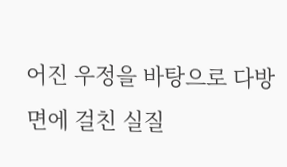어진 우정을 바탕으로 다방면에 걸친 실질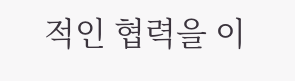적인 협력을 이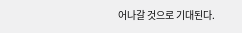어나갈 것으로 기대된다.